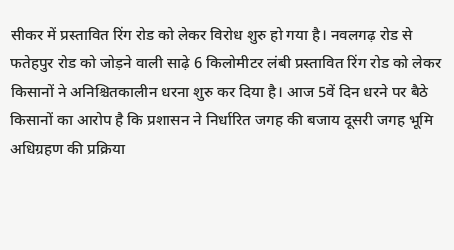सीकर में प्रस्तावित रिंग रोड को लेकर विरोध शुरु हो गया है। नवलगढ़ रोड से फतेहपुर रोड को जोड़ने वाली साढ़े 6 किलोमीटर लंबी प्रस्तावित रिंग रोड को लेकर किसानों ने अनिश्चितकालीन धरना शुरु कर दिया है। आज 5वें दिन धरने पर बैठे किसानों का आरोप है कि प्रशासन ने निर्धारित जगह की बजाय दूसरी जगह भूमि अधिग्रहण की प्रक्रिया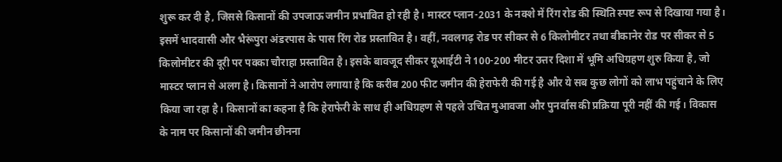शुरू कर दी है, जिससे किसानों की उपजाऊ जमीन प्रभावित हो रही है। मास्टर प्लान-2031 के नक्शे में रिंग रोड की स्थिति स्पष्ट रूप से दिखाया गया है। इसमें भादवासी और भैरूंपुरा अंडरपास के पास रिंग रोड प्रस्तावित है। वहीं, नवलगढ़ रोड पर सीकर से 6 किलोमीटर तथा बीकानेर रोड पर सीकर से 5 किलोमीटर की दूरी पर पक्का चौराहा प्रस्तावित है। इसके बावजूद सीकर यूआईटी ने 100-200 मीटर उत्तर दिशा में भूमि अधिग्रहण शुरु किया है, जो मास्टर प्लान से अलग है। किसानों ने आरोप लगाया है कि करीब 200 फीट जमीन की हेराफेरी की गई है और ये सब कुछ लोगों को लाभ पहुंचाने के लिए किया जा रहा है। किसानों का कहना है कि हेराफेरी के साथ ही अधिग्रहण से पहले उचित मुआवजा और पुनर्वास की प्रक्रिया पूरी नहीं की गई। विकास के नाम पर किसानों की जमीन छीनना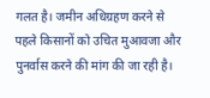गलत है। जमीन अधिग्रहण करने से पहले किसानों को उचित मुआवजा और पुनर्वास करने की मांग की जा रही है।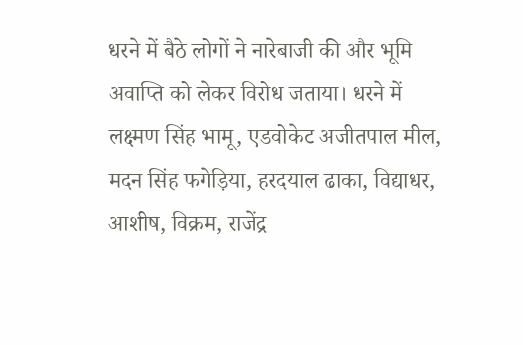धरने में बैठे लोगों ने नारेबाजी की और भूमि अवाप्ति को लेकर विरोध जताया। धरने में लक्ष्मण सिंह भामू, एडवोकेट अजीतपाल मील, मदन सिंह फगेड़िया, हरदयाल ढाका, विद्याधर, आशीष, विक्रम, राजेंद्र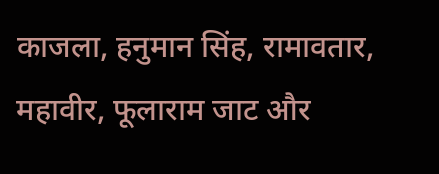काजला, हनुमान सिंह, रामावतार, महावीर, फूलाराम जाट और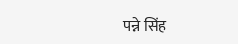पन्ने सिंह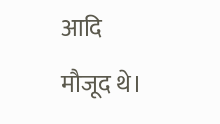आदि मौजूद थे।